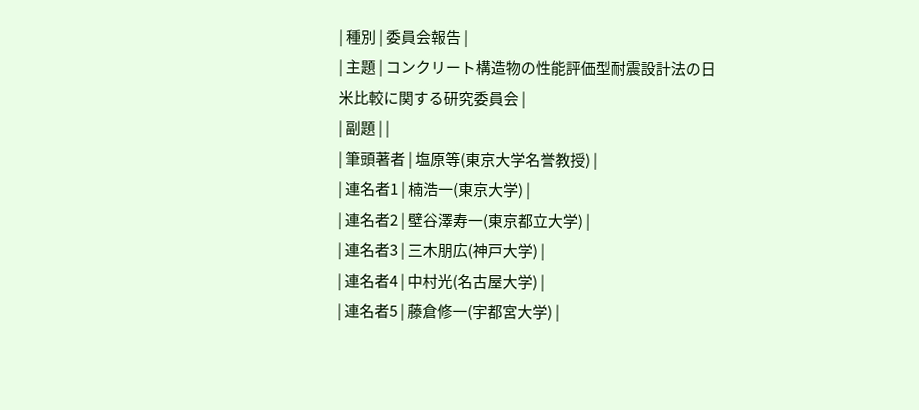| 種別 | 委員会報告 |
| 主題 | コンクリート構造物の性能評価型耐震設計法の日米比較に関する研究委員会 |
| 副題 | |
| 筆頭著者 | 塩原等(東京大学名誉教授) |
| 連名者1 | 楠浩一(東京大学) |
| 連名者2 | 壁谷澤寿一(東京都立大学) |
| 連名者3 | 三木朋広(神戸大学) |
| 連名者4 | 中村光(名古屋大学) |
| 連名者5 | 藤倉修一(宇都宮大学) |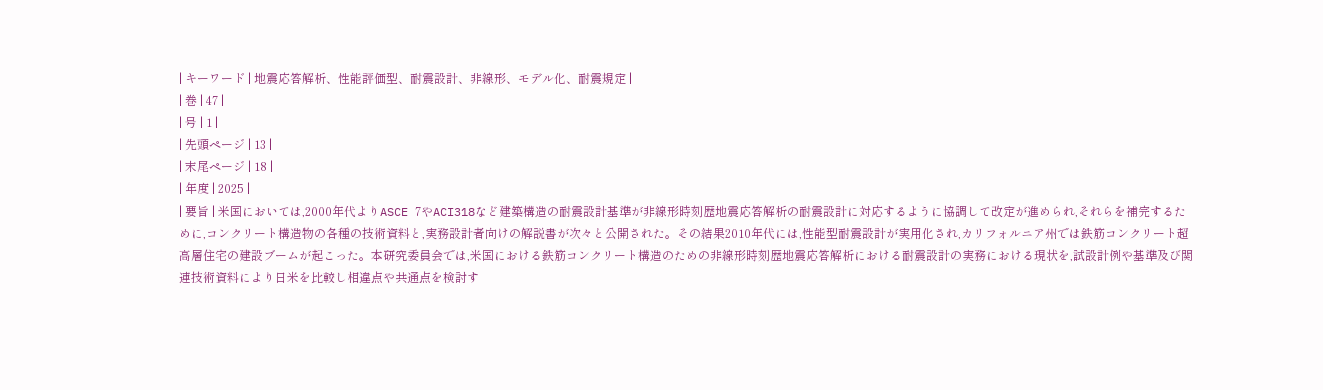| キーワード | 地震応答解析、性能評価型、耐震設計、非線形、モデル化、耐震規定 |
| 巻 | 47 |
| 号 | 1 |
| 先頭ページ | 13 |
| 末尾ページ | 18 |
| 年度 | 2025 |
| 要旨 | 米国においては,2000年代よりASCE 7やACI318など建築構造の耐震設計基準が非線形時刻歴地震応答解析の耐震設計に対応するように協調して改定が進められ,それらを補完するために,コンクリート構造物の各種の技術資料と,実務設計者向けの解説書が次々と公開された。その結果2010年代には,性能型耐震設計が実用化され,カリフォルニア州では鉄筋コンクリート超高層住宅の建設ブームが起こった。本研究委員会では,米国における鉄筋コンクリート構造のための非線形時刻歴地震応答解析における耐震設計の実務における現状を,試設計例や基準及び関連技術資料により日米を比較し相違点や共通点を検討す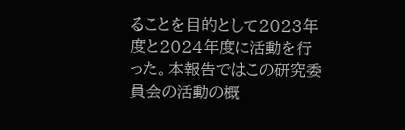ることを目的として2023年度と2024年度に活動を行った。本報告ではこの研究委員会の活動の概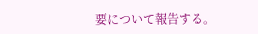要について報告する。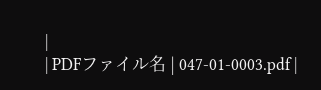|
| PDFファイル名 | 047-01-0003.pdf |